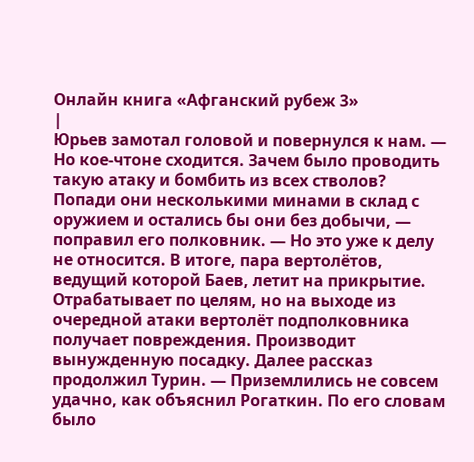Онлайн книга «Афганский рубеж 3»
|
Юрьев замотал головой и повернулся к нам. — Но кое-чтоне сходится. Зачем было проводить такую атаку и бомбить из всех стволов? Попади они несколькими минами в склад с оружием и остались бы они без добычи, — поправил его полковник. — Но это уже к делу не относится. В итоге, пара вертолётов, ведущий которой Баев, летит на прикрытие. Отрабатывает по целям, но на выходе из очередной атаки вертолёт подполковника получает повреждения. Производит вынужденную посадку. Далее рассказ продолжил Турин. — Приземлились не совсем удачно, как объяснил Рогаткин. По его словам было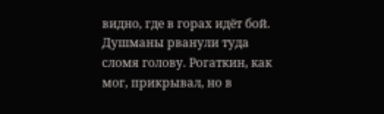видно, где в горах идёт бой. Душманы рванули туда сломя голову. Рогаткин, как мог, прикрывал, но в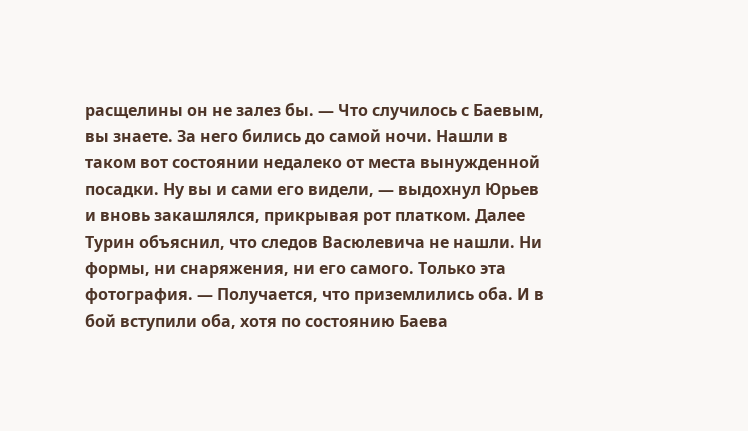расщелины он не залез бы. — Что случилось с Баевым, вы знаете. За него бились до самой ночи. Нашли в таком вот состоянии недалеко от места вынужденной посадки. Ну вы и сами его видели, — выдохнул Юрьев и вновь закашлялся, прикрывая рот платком. Далее Турин объяснил, что следов Васюлевича не нашли. Ни формы, ни снаряжения, ни его самого. Только эта фотография. — Получается, что приземлились оба. И в бой вступили оба, хотя по состоянию Баева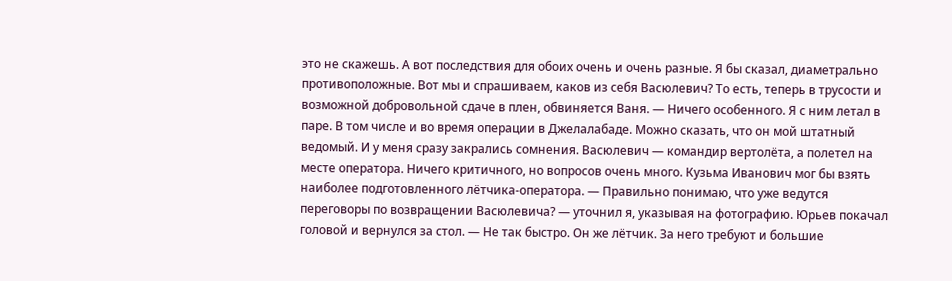это не скажешь. А вот последствия для обоих очень и очень разные. Я бы сказал, диаметрально противоположные. Вот мы и спрашиваем, каков из себя Васюлевич? То есть, теперь в трусости и возможной добровольной сдаче в плен, обвиняется Ваня. — Ничего особенного. Я с ним летал в паре. В том числе и во время операции в Джелалабаде. Можно сказать, что он мой штатный ведомый. И у меня сразу закрались сомнения. Васюлевич — командир вертолёта, а полетел на месте оператора. Ничего критичного, но вопросов очень много. Кузьма Иванович мог бы взять наиболее подготовленного лётчика-оператора. — Правильно понимаю, что уже ведутся переговоры по возвращении Васюлевича? — уточнил я, указывая на фотографию. Юрьев покачал головой и вернулся за стол. — Не так быстро. Он же лётчик. За него требуют и большие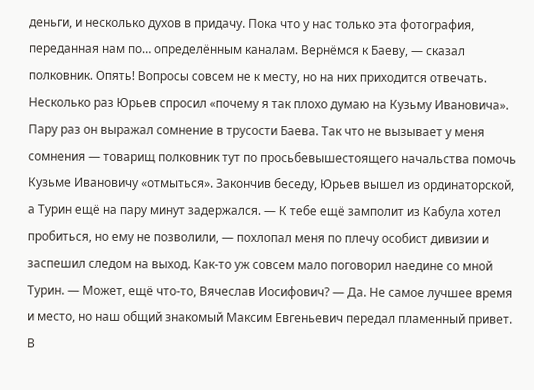деньги, и несколько духов в придачу. Пока что у нас только эта фотография, переданная нам по… определённым каналам. Вернёмся к Баеву, — сказал полковник. Опять! Вопросы совсем не к месту, но на них приходится отвечать. Несколько раз Юрьев спросил «почему я так плохо думаю на Кузьму Ивановича». Пару раз он выражал сомнение в трусости Баева. Так что не вызывает у меня сомнения — товарищ полковник тут по просьбевышестоящего начальства помочь Кузьме Ивановичу «отмыться». Закончив беседу, Юрьев вышел из ординаторской, а Турин ещё на пару минут задержался. — К тебе ещё замполит из Кабула хотел пробиться, но ему не позволили, — похлопал меня по плечу особист дивизии и заспешил следом на выход. Как-то уж совсем мало поговорил наедине со мной Турин. — Может, ещё что-то, Вячеслав Иосифович? — Да. Не самое лучшее время и место, но наш общий знакомый Максим Евгеньевич передал пламенный привет. В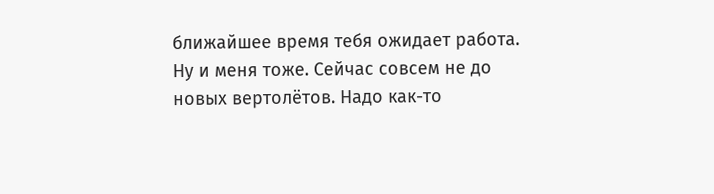ближайшее время тебя ожидает работа. Ну и меня тоже. Сейчас совсем не до новых вертолётов. Надо как-то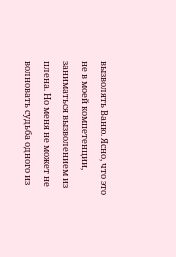вызволять Ваню. Ясно, что это не в моей компетенции, заниматься вызволением из плена. Но меня не может не волновать судьба одного из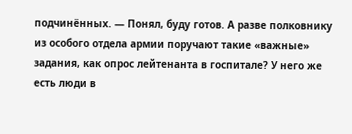подчинённых. — Понял, буду готов. А разве полковнику из особого отдела армии поручают такие «важные» задания, как опрос лейтенанта в госпитале? У него же есть люди в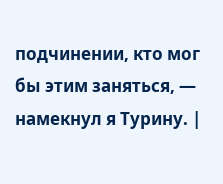подчинении, кто мог бы этим заняться, — намекнул я Турину. |